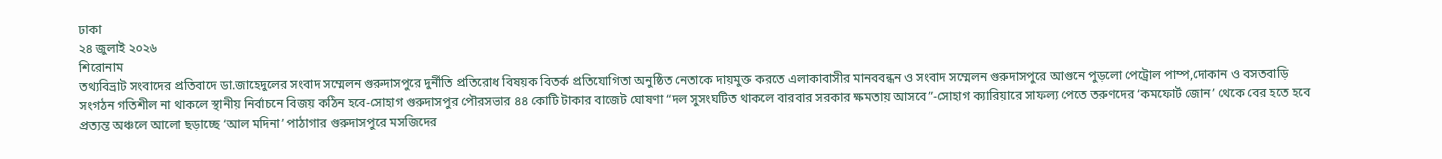ঢাকা
২৪ জুলাই ২০২৬
শিরোনাম
তথ্যবিভ্রাট সংবাদের প্রতিবাদে ডা.জাহেদুলের সংবাদ সম্মেলন গুরুদাসপুরে দুর্নীতি প্রতিরোধ বিষয়ক বিতর্ক প্রতিযোগিতা অনুষ্ঠিত নেতাকে দায়মুক্ত করতে এলাকাবাসীর মানববন্ধন ও সংবাদ সম্মেলন গুরুদাসপুরে আগুনে পুড়লো পেট্রোল পাম্প,দোকান ও বসতবাড়ি সংগঠন গতিশীল না থাকলে স্থানীয় নির্বাচনে বিজয় কঠিন হবে-সোহাগ গুরুদাসপুর পৌরসভার ৪৪ কোটি টাকার বাজেট ঘোষণা “দল সুসংঘটিত থাকলে বারবার সরকার ক্ষমতায় আসবে”-সোহাগ ক্যারিয়ারে সাফল্য পেতে তরুণদের ‘কমফোর্ট জোন’ থেকে বের হতে হবে প্রত্যন্ত অঞ্চলে আলো ছড়াচ্ছে ‘আল মদিনা’ পাঠাগার গুরুদাসপুরে মসজিদের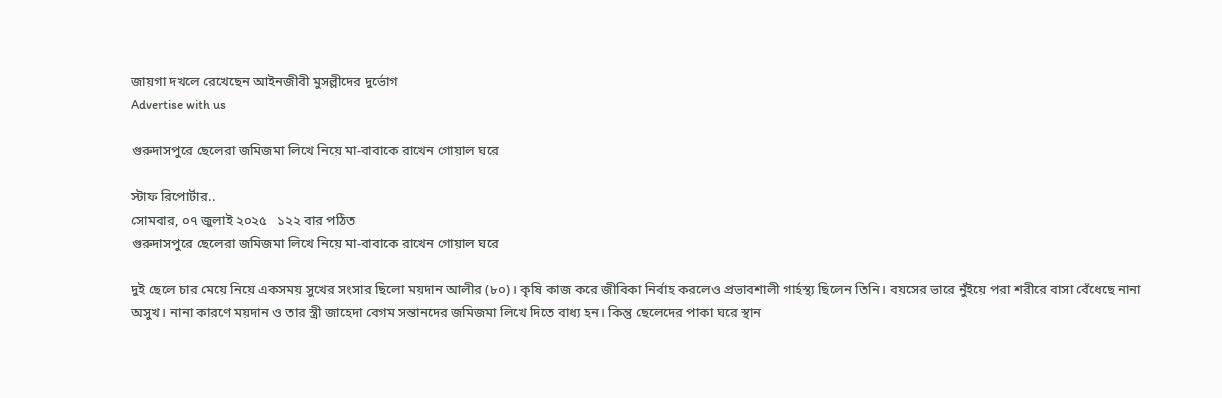জায়গা দখলে রেখেছেন আইনজীবী মুসল্লীদের দুর্ভোগ
Advertise with us

গুরুদাসপুরে ছেলেরা জমিজমা লিখে নিয়ে মা-বাবাকে রাখেন গোয়াল ঘরে

স্টাফ রিপোর্টার..
সোমবার, ০৭ জুলাই ২০২৫   ১২২ বার পঠিত
গুরুদাসপুরে ছেলেরা জমিজমা লিখে নিয়ে মা-বাবাকে রাখেন গোয়াল ঘরে

দুই ছেলে চার মেয়ে নিয়ে একসময় সুখের সংসার ছিলো ময়দান আলীর (৮০)। কৃষি কাজ করে জীবিকা নির্বাহ করলেও প্রভাবশালী গার্হস্থ্য ছিলেন তিনি। বয়সের ভারে নুঁইয়ে পরা শরীরে বাসা বেঁধেছে নানা অসুখ। নানা কারণে ময়দান ও তার স্ত্রী জাহেদা বেগম সন্তানদের জমিজমা লিখে দিতে বাধ্য হন। কিন্তু ছেলেদের পাকা ঘরে স্থান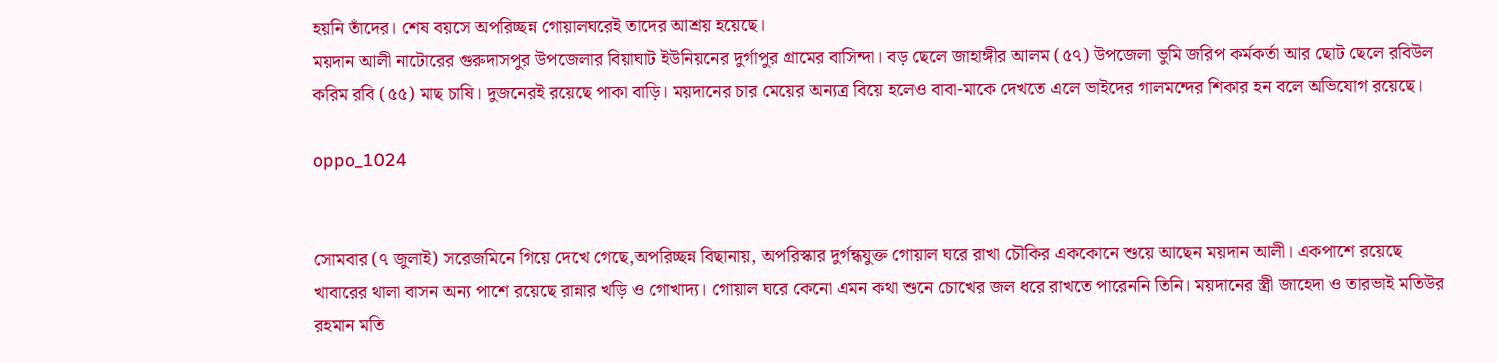হয়নি তাঁদের। শেষ বয়সে অপরিচ্ছন্ন গোয়ালঘরেই তাদের আশ্রয় হয়েছে।
ময়দান আলী নাটোরের গুরুদাসপুর উপজেলার বিয়াঘাট ইউনিয়নের দুর্গাপুর গ্রামের বাসিন্দা। বড় ছেলে জাহাঙ্গীর আলম (৫৭) উপজেলা ভুমি জরিপ কর্মকর্তা আর ছোট ছেলে রবিউল করিম রবি (৫৫) মাছ চাষি। দুজনেরই রয়েছে পাকা বাড়ি। ময়দানের চার মেয়ের অন্যত্র বিয়ে হলেও বাবা-মাকে দেখতে এলে ভাইদের গালমন্দের শিকার হন বলে অভিযোগ রয়েছে।

oppo_1024


সোমবার (৭ জুলাই) সরেজমিনে গিয়ে দেখে গেছে,অপরিচ্ছন্ন বিছানায়, অপরিস্কার দুর্গন্ধযুক্ত গোয়াল ঘরে রাখা চৌকির এককোনে শুয়ে আছেন ময়দান আলী। একপাশে রয়েছে খাবারের থালা বাসন অন্য পাশে রয়েছে রান্নার খড়ি ও গোখাদ্য। গোয়াল ঘরে কেনো এমন কথা শুনে চোখের জল ধরে রাখতে পারেননি তিনি। ময়দানের স্ত্রী জাহেদা ও তারভাই মতিউর রহমান মতি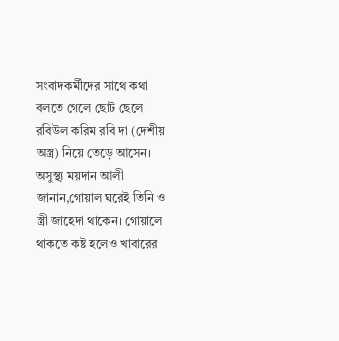সংবাদকর্মীদের সাথে কথা বলতে গেলে ছোট ছেলে রবিউল করিম রবি দা (দেশীয় অস্ত্র) নিয়ে তেড়ে আসেন।
অসুস্থ্য ময়দান আলী জানান,গোয়াল ঘরেই তিনি ও স্ত্রী জাহেদা থাকেন। গোয়ালে থাকতে কষ্ট হলেও খাবারের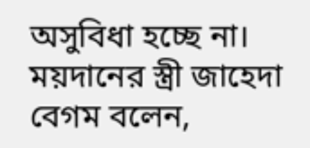অসুবিধা হচ্ছে না।
ময়দানের স্ত্রী জাহেদা বেগম বলেন,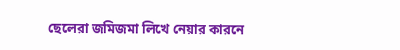ছেলেরা জমিজমা লিখে নেয়ার কারনে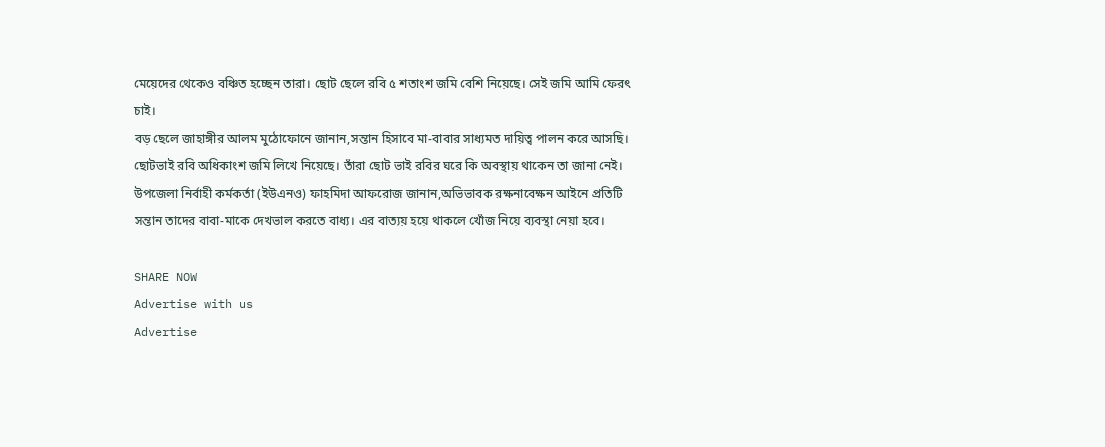মেয়েদের থেকেও বঞ্চিত হচ্ছেন তারা। ছোট ছেলে রবি ৫ শতাংশ জমি বেশি নিয়েছে। সেই জমি আমি ফেরৎ চাই।
বড় ছেলে জাহাঙ্গীর আলম মুঠোফোনে জানান,সন্তান হিসাবে মা-বাবার সাধ্যমত দায়িত্ব পালন করে আসছি। ছোটভাই রবি অধিকাংশ জমি লিখে নিয়েছে। তাঁরা ছোট ভাই রবির ঘরে কি অবস্থায় থাকেন তা জানা নেই।
উপজেলা নির্বাহী কর্মকর্তা (ইউএনও) ফাহমিদা আফরোজ জানান,অভিভাবক রক্ষনাবেক্ষন আইনে প্রতিটি সন্তান তাদের বাবা-মাকে দেখভাল করতে বাধ্য। এর বাত্যয় হয়ে থাকলে খোঁজ নিয়ে ব্যবস্থা নেয়া হবে।

SHARE NOW
Advertise with us
Advertise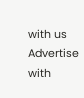with us
Advertise with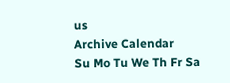us
Archive Calendar
Su Mo Tu We Th Fr Sa